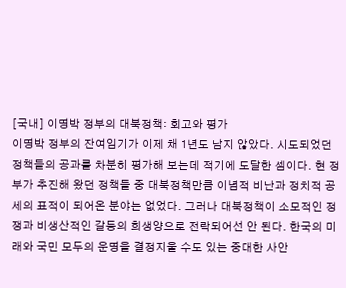[국내] 이명박 정부의 대북정책: 회고와 평가
이명박 정부의 잔여임기가 이제 채 1년도 남지 않았다. 시도되었던 정책들의 공과를 차분히 평가해 보는데 적기에 도달한 셈이다. 현 정부가 추진해 왔던 정책들 중 대북정책만큼 이념적 비난과 정치적 공세의 표적이 되어온 분야는 없었다. 그러나 대북정책이 소모적인 정쟁과 비생산적인 갈등의 희생양으로 전락되어선 안 된다. 한국의 미래와 국민 모두의 운명을 결정지울 수도 있는 중대한 사안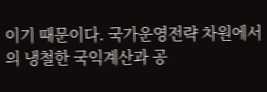이기 때문이다. 국가운영전략 차원에서의 냉철한 국익계산과 공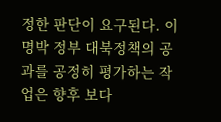정한 판단이 요구된다. 이명박 정부 대북정책의 공과를 공정히 평가하는 작업은 향후 보다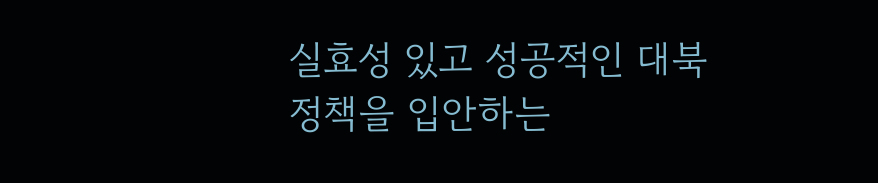실효성 있고 성공적인 대북정책을 입안하는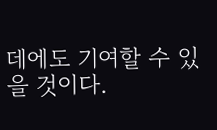데에도 기여할 수 있을 것이다.